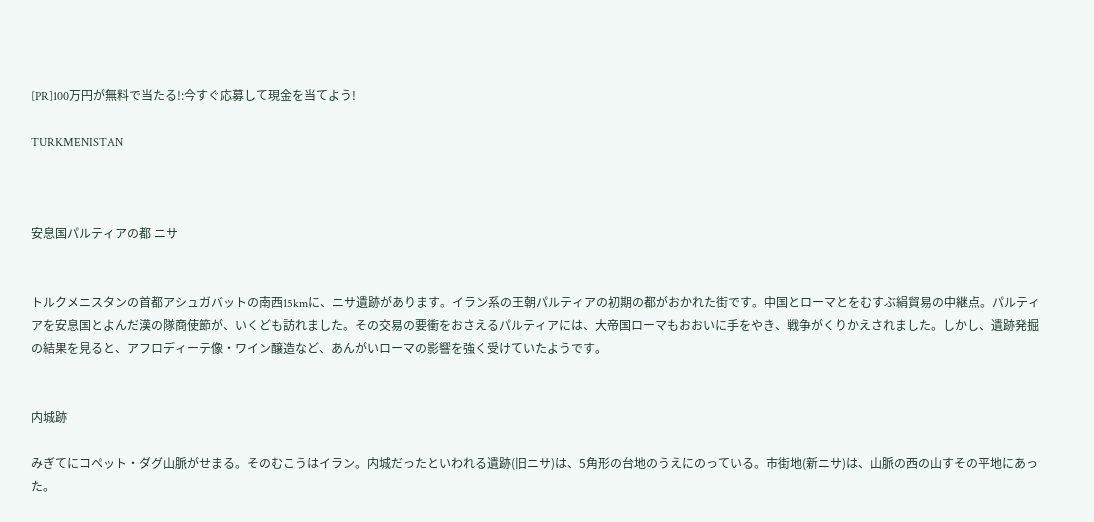[PR]100万円が無料で当たる!:今すぐ応募して現金を当てよう!

TURKMENISTAN



安息国パルティアの都 ニサ


トルクメニスタンの首都アシュガバットの南西15kmに、ニサ遺跡があります。イラン系の王朝パルティアの初期の都がおかれた街です。中国とローマとをむすぶ絹貿易の中継点。パルティアを安息国とよんだ漢の隊商使節が、いくども訪れました。その交易の要衝をおさえるパルティアには、大帝国ローマもおおいに手をやき、戦争がくりかえされました。しかし、遺跡発掘の結果を見ると、アフロディーテ像・ワイン醸造など、あんがいローマの影響を強く受けていたようです。


内城跡

みぎてにコペット・ダグ山脈がせまる。そのむこうはイラン。内城だったといわれる遺跡(旧ニサ)は、5角形の台地のうえにのっている。市街地(新ニサ)は、山脈の西の山すその平地にあった。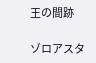王の間跡

ゾロアスタ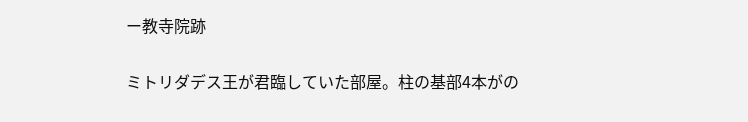ー教寺院跡

ミトリダデス王が君臨していた部屋。柱の基部4本がの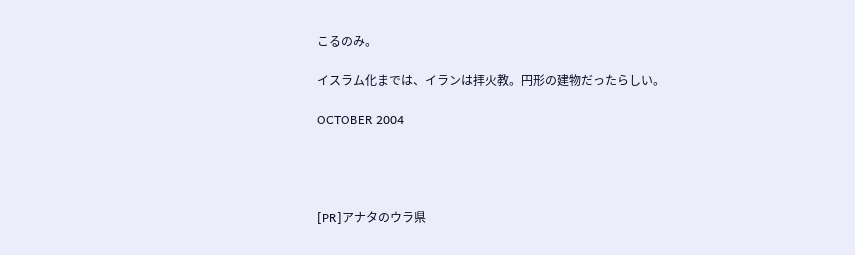こるのみ。

イスラム化までは、イランは拝火教。円形の建物だったらしい。

OCTOBER 2004




[PR]アナタのウラ県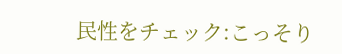民性をチェック:こっそり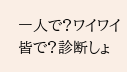一人で?ワイワイ皆で?診断しょ